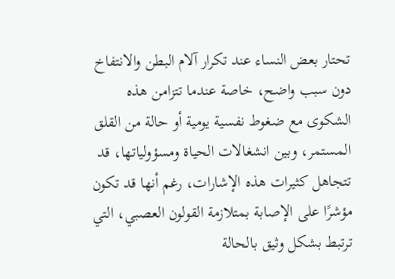تحتار بعض النساء عند تكرار آلام البطن والانتفاخ دون سبب واضح، خاصة عندما تتزامن هذه الشكوى مع ضغوط نفسية يومية أو حالة من القلق المستمر، وبين انشغالات الحياة ومسؤولياتها، قد تتجاهل كثيرات هذه الإشارات، رغم أنها قد تكون مؤشرًا على الإصابة بمتلازمة القولون العصبي، التي ترتبط بشكل وثيق بالحالة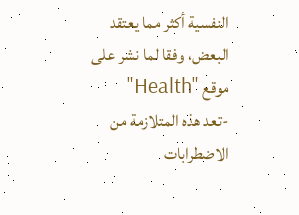النفسية أكثر مما يعتقد البعض، وفقا لما نشر على موقع "Health"
-تعد هذه المتلازمة من الاضطرابات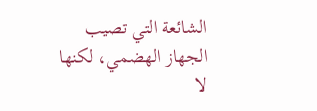الشائعة التي تصيب الجهاز الهضمي، لكنها لا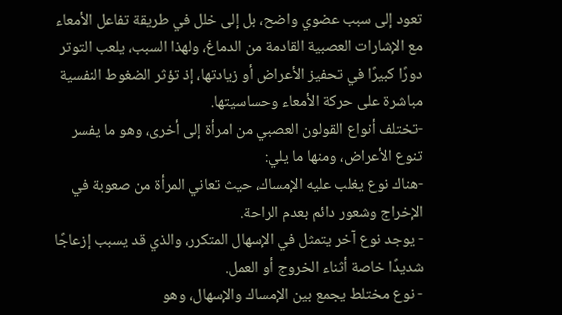تعود إلى سبب عضوي واضح، بل إلى خلل في طريقة تفاعل الأمعاء مع الإشارات العصبية القادمة من الدماغ، ولهذا السبب، يلعب التوتر دورًا كبيرًا في تحفيز الأعراض أو زيادتها، إذ تؤثر الضغوط النفسية مباشرة على حركة الأمعاء وحساسيتها.
-تختلف أنواع القولون العصبي من امرأة إلى أخرى، وهو ما يفسر تنوع الأعراض، ومنها ما يلي:
-هناك نوع يغلب عليه الإمساك، حيث تعاني المرأة من صعوبة في الإخراج وشعور دائم بعدم الراحة.
- يوجد نوع آخر يتمثل في الإسهال المتكرر، والذي قد يسبب إزعاجًا شديدًا خاصة أثناء الخروج أو العمل.
- نوع مختلط يجمع بين الإمساك والإسهال، وهو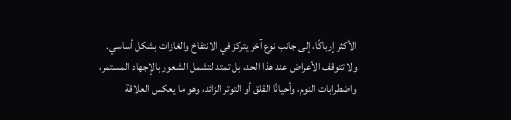الأكثر إرباكًا، إلى جانب نوع آخر يتركز في الانتفاخ والغازات بشكل أساسي.
ولا تتوقف الأعراض عند هذا الحد، بل تمتد لتشمل الشعور بالإجهاد المستمر، واضطرابات النوم، وأحيانًا القلق أو التوتر الزائد، وهو ما يعكس العلاقة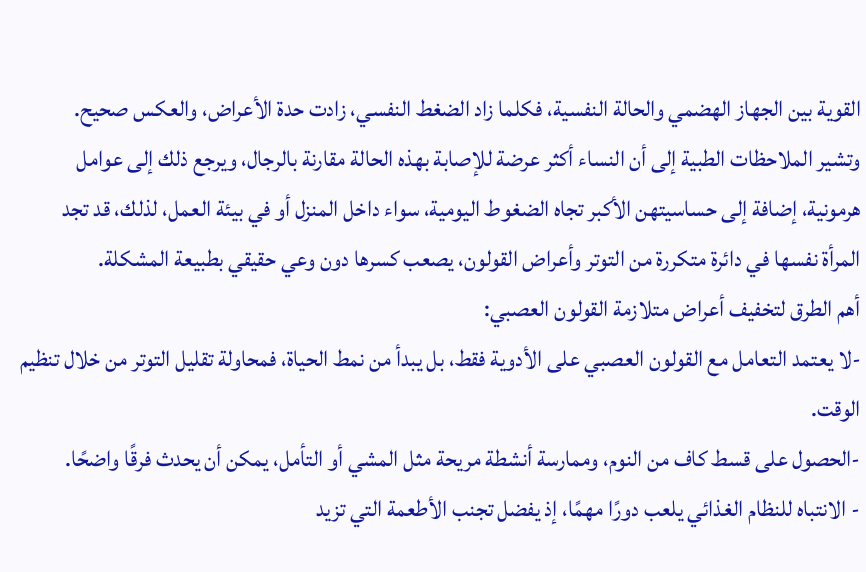القوية بين الجهاز الهضمي والحالة النفسية، فكلما زاد الضغط النفسي، زادت حدة الأعراض، والعكس صحيح.
وتشير الملاحظات الطبية إلى أن النساء أكثر عرضة للإصابة بهذه الحالة مقارنة بالرجال، ويرجع ذلك إلى عوامل هرمونية، إضافة إلى حساسيتهن الأكبر تجاه الضغوط اليومية، سواء داخل المنزل أو في بيئة العمل، لذلك، قد تجد المرأة نفسها في دائرة متكررة من التوتر وأعراض القولون، يصعب كسرها دون وعي حقيقي بطبيعة المشكلة.
أهم الطرق لتخفيف أعراض متلازمة القولون العصبي:
-لا يعتمد التعامل مع القولون العصبي على الأدوية فقط، بل يبدأ من نمط الحياة، فمحاولة تقليل التوتر من خلال تنظيم الوقت.
-الحصول على قسط كاف من النوم، وممارسة أنشطة مريحة مثل المشي أو التأمل، يمكن أن يحدث فرقًا واضحًا.
- الانتباه للنظام الغذائي يلعب دورًا مهمًا، إذ يفضل تجنب الأطعمة التي تزيد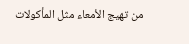من تهيج الأمعاء مثل المأكولات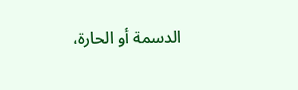الدسمة أو الحارة،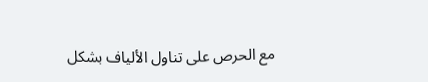مع الحرص على تناول الألياف بشكل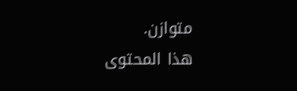متوازن.
هذا المحتوى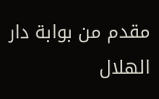مقدم من بوابة دار الهلال